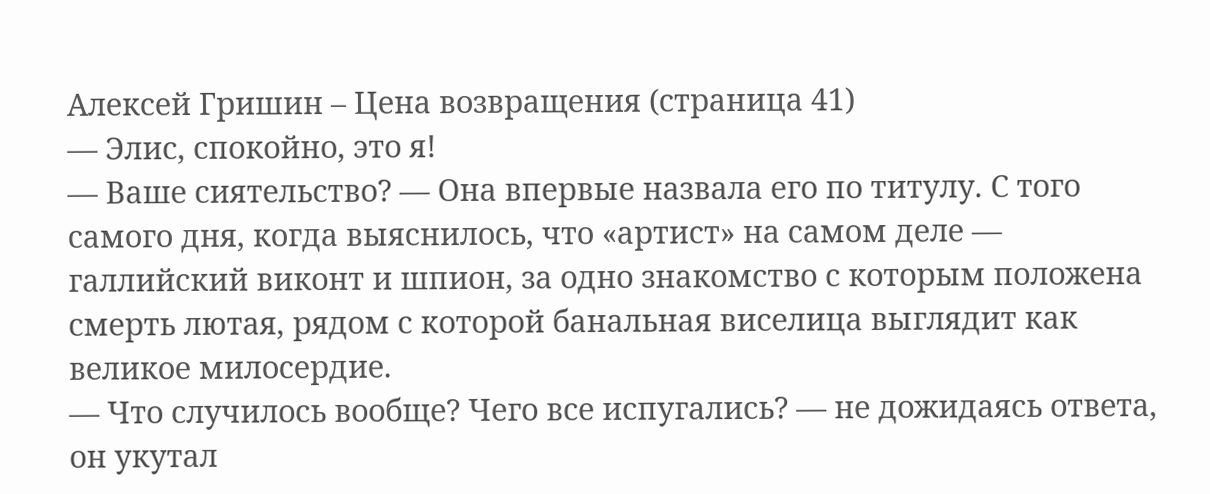Алексей Гришин – Цена возвращения (страница 41)
— Элис, спокойно, это я!
— Ваше сиятельство? — Она впервые назвала его по титулу. С того самого дня, когда выяснилось, что «артист» на самом деле — галлийский виконт и шпион, за одно знакомство с которым положена смерть лютая, рядом с которой банальная виселица выглядит как великое милосердие.
— Что случилось вообще? Чего все испугались? — не дожидаясь ответа, он укутал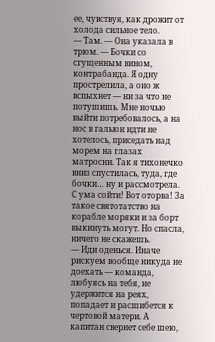ее, чувствуя, как дрожит от холода сильное тело.
— Там. — Она указала в трюм. — Бочки со сгущенным вином, контрабанда. Я одну прострелила, а оно ж вспыхнет — ни за что не потушишь. Мне ночью выйти потребовалось, а на нос в гальюн идти не хотелось, приседать над морем на глазах матросни. Так я тихонечко вниз спустилась, туда, где бочки… ну и рассмотрела.
С ума сойти! Вот оторва! За такое святотатство на корабле моряки и за борт выкинуть могут. Но спасла, ничего не скажешь.
— Иди оденься. Иначе рискуем вообще никуда не доехать — команда, любуясь на тебя, не удержится на реях, попадает и расшибется к чертовой матери. А капитан свернет себе шею,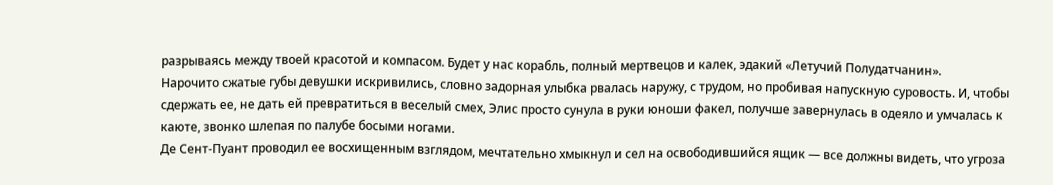разрываясь между твоей красотой и компасом. Будет у нас корабль, полный мертвецов и калек, эдакий «Летучий Полудатчанин».
Нарочито сжатые губы девушки искривились, словно задорная улыбка рвалась наружу, с трудом, но пробивая напускную суровость. И, чтобы сдержать ее, не дать ей превратиться в веселый смех, Элис просто сунула в руки юноши факел, получше завернулась в одеяло и умчалась к каюте, звонко шлепая по палубе босыми ногами.
Де Сент-Пуант проводил ее восхищенным взглядом, мечтательно хмыкнул и сел на освободившийся ящик — все должны видеть, что угроза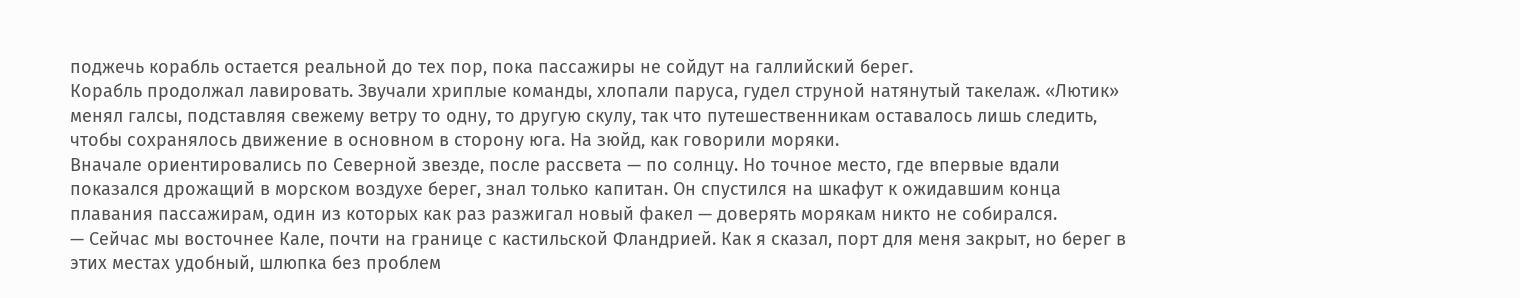поджечь корабль остается реальной до тех пор, пока пассажиры не сойдут на галлийский берег.
Корабль продолжал лавировать. Звучали хриплые команды, хлопали паруса, гудел струной натянутый такелаж. «Лютик» менял галсы, подставляя свежему ветру то одну, то другую скулу, так что путешественникам оставалось лишь следить, чтобы сохранялось движение в основном в сторону юга. На зюйд, как говорили моряки.
Вначале ориентировались по Северной звезде, после рассвета — по солнцу. Но точное место, где впервые вдали показался дрожащий в морском воздухе берег, знал только капитан. Он спустился на шкафут к ожидавшим конца плавания пассажирам, один из которых как раз разжигал новый факел — доверять морякам никто не собирался.
— Сейчас мы восточнее Кале, почти на границе с кастильской Фландрией. Как я сказал, порт для меня закрыт, но берег в этих местах удобный, шлюпка без проблем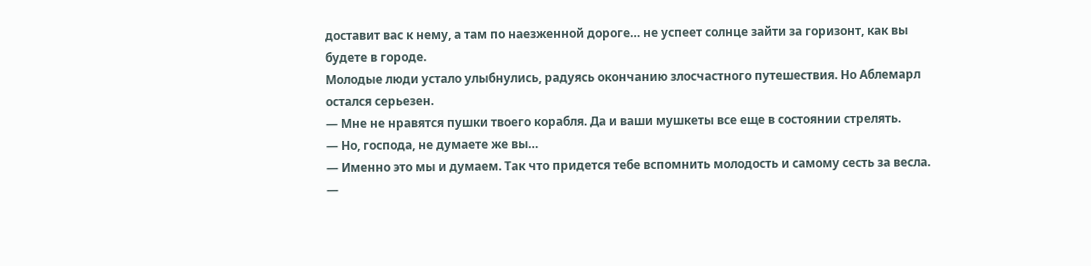доставит вас к нему, а там по наезженной дороге… не успеет солнце зайти за горизонт, как вы будете в городе.
Молодые люди устало улыбнулись, радуясь окончанию злосчастного путешествия. Но Аблемарл остался серьезен.
— Мне не нравятся пушки твоего корабля. Да и ваши мушкеты все еще в состоянии стрелять.
— Но, господа, не думаете же вы…
— Именно это мы и думаем. Так что придется тебе вспомнить молодость и самому сесть за весла.
—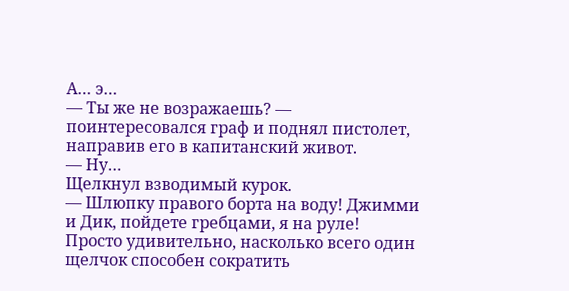А… э…
— Ты же не возражаешь? — поинтересовался граф и поднял пистолет, направив его в капитанский живот.
— Ну…
Щелкнул взводимый курок.
— Шлюпку правого борта на воду! Джимми и Дик, пойдете гребцами, я на руле!
Просто удивительно, насколько всего один щелчок способен сократить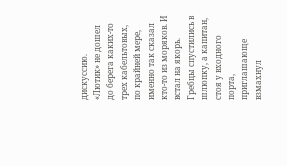дискуссию.
«Лютик» не дошел до берега каких-то трех кабельтовых, по крайней мере, именно так сказал кто-то из моряков. И встал на якорь. Гребцы спустились в шлюпку, а капитан, стоя у входного порта, приглашающе взмахнул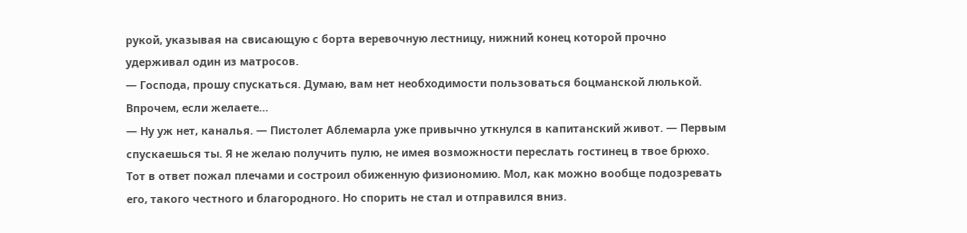рукой, указывая на свисающую с борта веревочную лестницу, нижний конец которой прочно удерживал один из матросов.
— Господа, прошу спускаться. Думаю, вам нет необходимости пользоваться боцманской люлькой. Впрочем, если желаете…
— Ну уж нет, каналья. — Пистолет Аблемарла уже привычно уткнулся в капитанский живот. — Первым спускаешься ты. Я не желаю получить пулю, не имея возможности переслать гостинец в твое брюхо.
Тот в ответ пожал плечами и состроил обиженную физиономию. Мол, как можно вообще подозревать его, такого честного и благородного. Но спорить не стал и отправился вниз.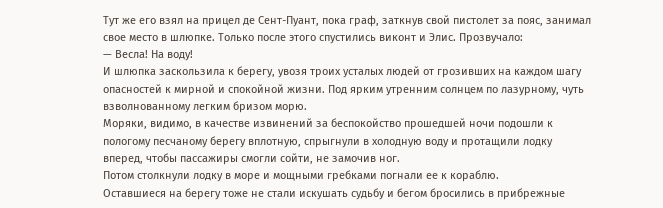Тут же его взял на прицел де Сент-Пуант, пока граф, заткнув свой пистолет за пояс, занимал свое место в шлюпке. Только после этого спустились виконт и Элис. Прозвучало:
— Весла! На воду!
И шлюпка заскользила к берегу, увозя троих усталых людей от грозивших на каждом шагу опасностей к мирной и спокойной жизни. Под ярким утренним солнцем по лазурному, чуть взволнованному легким бризом морю.
Моряки, видимо, в качестве извинений за беспокойство прошедшей ночи подошли к пологому песчаному берегу вплотную, спрыгнули в холодную воду и протащили лодку вперед, чтобы пассажиры смогли сойти, не замочив ног.
Потом столкнули лодку в море и мощными гребками погнали ее к кораблю.
Оставшиеся на берегу тоже не стали искушать судьбу и бегом бросились в прибрежные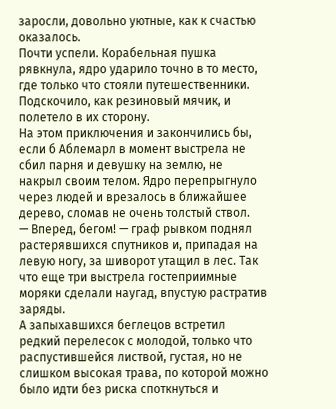заросли, довольно уютные, как к счастью оказалось.
Почти успели. Корабельная пушка рявкнула, ядро ударило точно в то место, где только что стояли путешественники. Подскочило, как резиновый мячик, и полетело в их сторону.
На этом приключения и закончились бы, если б Аблемарл в момент выстрела не сбил парня и девушку на землю, не накрыл своим телом. Ядро перепрыгнуло через людей и врезалось в ближайшее дерево, сломав не очень толстый ствол.
— Вперед, бегом! — граф рывком поднял растерявшихся спутников и, припадая на левую ногу, за шиворот утащил в лес. Так что еще три выстрела гостеприимные моряки сделали наугад, впустую растратив заряды.
А запыхавшихся беглецов встретил редкий перелесок с молодой, только что распустившейся листвой, густая, но не слишком высокая трава, по которой можно было идти без риска споткнуться и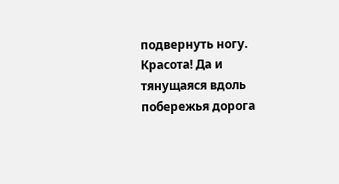подвернуть ногу. Красота! Да и тянущаяся вдоль побережья дорога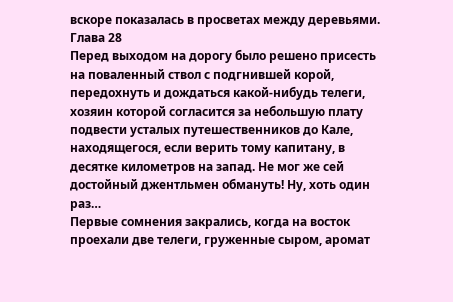вскоре показалась в просветах между деревьями.
Глава 28
Перед выходом на дорогу было решено присесть на поваленный ствол с подгнившей корой, передохнуть и дождаться какой-нибудь телеги, хозяин которой согласится за небольшую плату подвести усталых путешественников до Кале, находящегося, если верить тому капитану, в десятке километров на запад. Не мог же сей достойный джентльмен обмануть! Ну, хоть один раз…
Первые сомнения закрались, когда на восток проехали две телеги, груженные сыром, аромат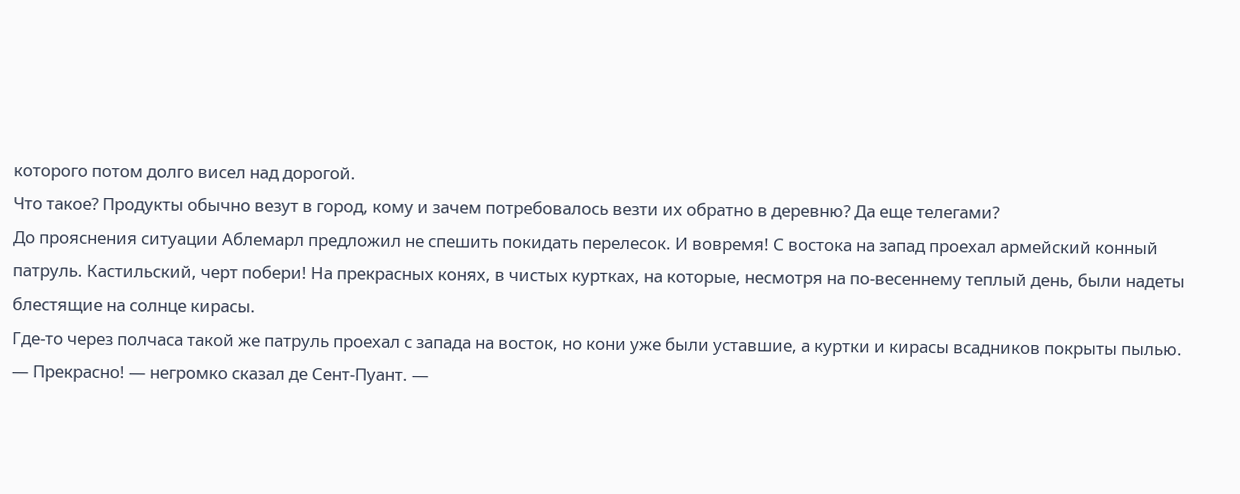которого потом долго висел над дорогой.
Что такое? Продукты обычно везут в город, кому и зачем потребовалось везти их обратно в деревню? Да еще телегами?
До прояснения ситуации Аблемарл предложил не спешить покидать перелесок. И вовремя! С востока на запад проехал армейский конный патруль. Кастильский, черт побери! На прекрасных конях, в чистых куртках, на которые, несмотря на по-весеннему теплый день, были надеты блестящие на солнце кирасы.
Где-то через полчаса такой же патруль проехал с запада на восток, но кони уже были уставшие, а куртки и кирасы всадников покрыты пылью.
— Прекрасно! — негромко сказал де Сент-Пуант. —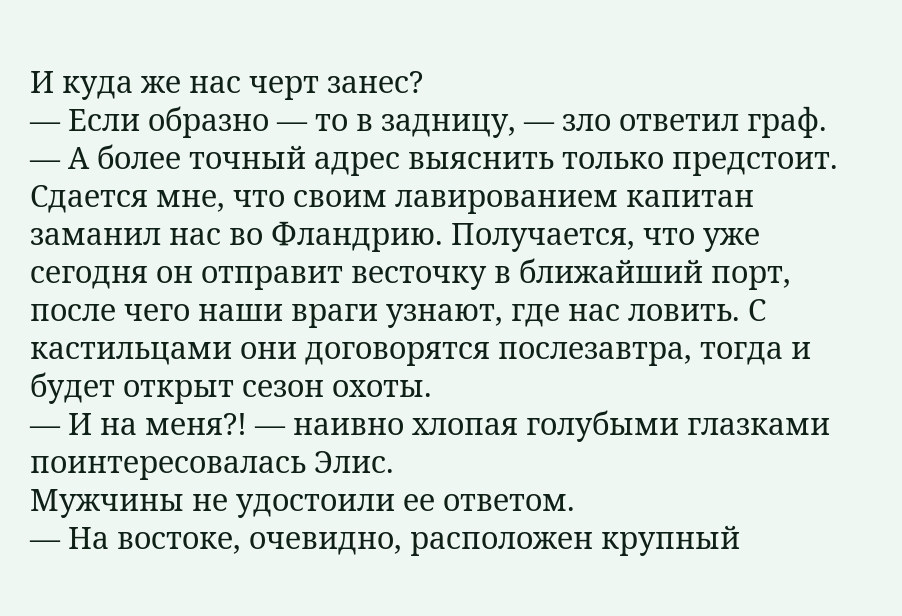И куда же нас черт занес?
— Если образно — то в задницу, — зло ответил граф. — А более точный адрес выяснить только предстоит. Сдается мне, что своим лавированием капитан заманил нас во Фландрию. Получается, что уже сегодня он отправит весточку в ближайший порт, после чего наши враги узнают, где нас ловить. С кастильцами они договорятся послезавтра, тогда и будет открыт сезон охоты.
— И на меня?! — наивно хлопая голубыми глазками поинтересовалась Элис.
Мужчины не удостоили ее ответом.
— На востоке, очевидно, расположен крупный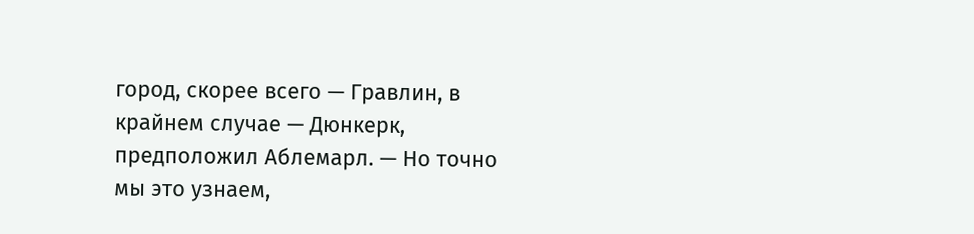город, скорее всего — Гравлин, в крайнем случае — Дюнкерк, предположил Аблемарл. — Но точно мы это узнаем,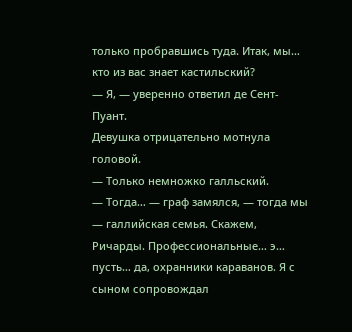только пробравшись туда. Итак, мы… кто из вас знает кастильский?
— Я, — уверенно ответил де Сент-Пуант.
Девушка отрицательно мотнула головой.
— Только немножко галльский.
— Тогда… — граф замялся, — тогда мы — галлийская семья. Скажем, Ричарды. Профессиональные… э… пусть… да, охранники караванов. Я с сыном сопровождал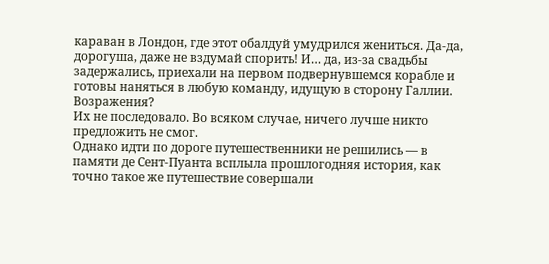караван в Лондон, где этот обалдуй умудрился жениться. Да-да, дорогуша, даже не вздумай спорить! И… да, из-за свадьбы задержались, приехали на первом подвернувшемся корабле и готовы наняться в любую команду, идущую в сторону Галлии. Возражения?
Их не последовало. Во всяком случае, ничего лучше никто предложить не смог.
Однако идти по дороге путешественники не решились — в памяти де Сент-Пуанта всплыла прошлогодняя история, как точно такое же путешествие совершали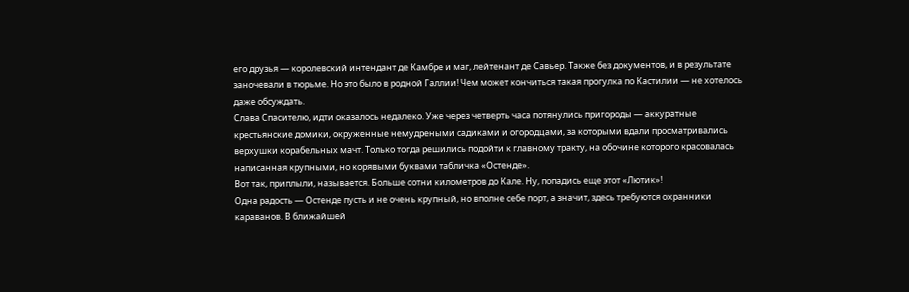его друзья — королевский интендант де Камбре и маг, лейтенант де Савьер. Также без документов, и в результате заночевали в тюрьме. Но это было в родной Галлии! Чем может кончиться такая прогулка по Кастилии — не хотелось даже обсуждать.
Слава Спасителю, идти оказалось недалеко. Уже через четверть часа потянулись пригороды — аккуратные крестьянские домики, окруженные немудреными садиками и огородцами, за которыми вдали просматривались верхушки корабельных мачт. Только тогда решились подойти к главному тракту, на обочине которого красовалась написанная крупными, но корявыми буквами табличка «Остенде».
Вот так, приплыли, называется. Больше сотни километров до Кале. Ну, попадись еще этот «Лютик»!
Одна радость — Остенде пусть и не очень крупный, но вполне себе порт, а значит, здесь требуются охранники караванов. В ближайшей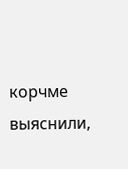корчме выяснили,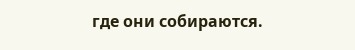где они собираются.